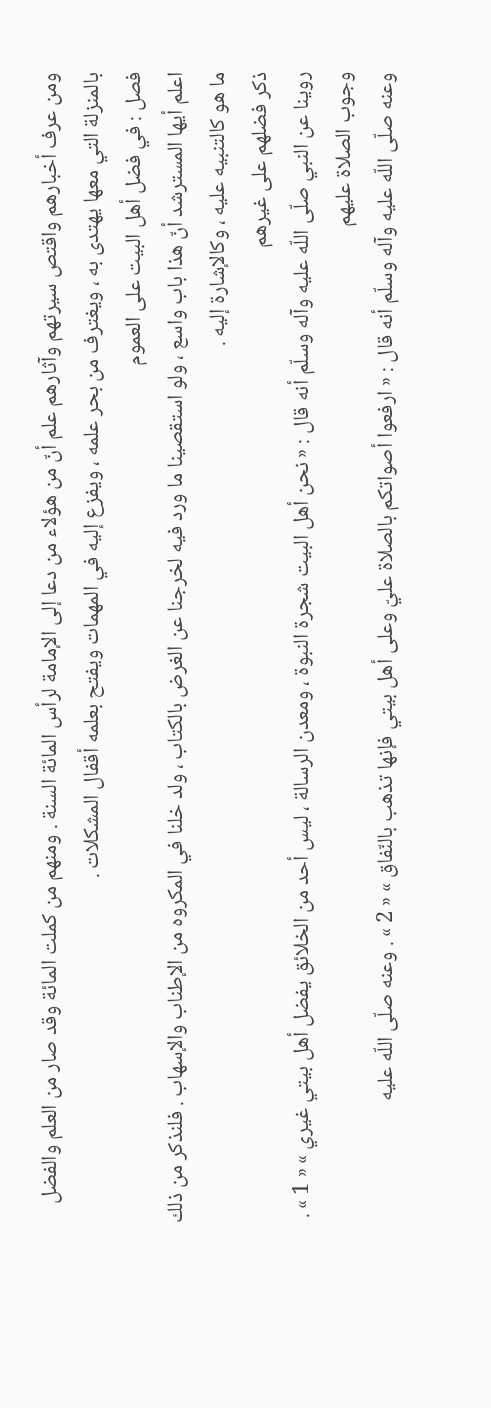ومن عرف أخبارهم واقتص سيرتهم وآثارهم علم أنّ من هؤلاء من دعا إلى الإمامة لرأس المائة السنة . ومنهم من كملت المائة وقد صار من العلم والفضل بالمنزلة التي معها يهتدى به ، ويغترف من بحر علمه ، ويفزع إليه في المهمات ويفتح بعلمه أقفال المشكلات .
فصل : في فضل أهل البيت على العموم
اعلم أيها المسترشد أنّ هذا باب واسع ، ولو استقصينا ما ورد فيه لخرجنا عن الغرض بالكتاب ، ولد خلنا في المكروه من الإطناب والإسهاب . فلنذكر من ذلك ما هو كالتنبيه عليه ، وكالإشارة إليه .
ذكر فضلهم على غيرهم
روينا عن النبي صلّى اللّه عليه وآله وسلّم أنه قال : « نحن أهل البيت شجرة النبوة ، ومعدن الرسالة ، ليس أحد من الخلائق يفضل أهل بيتي غيري » « 1 » .
وجوب الصلاة عليهم
وعنه صلّى اللّه عليه وآله وسلّم أنه قال : « ارفعوا أصواتكم بالصلاة عليّ وعلى أهل بيتي فإنها تذهب بالنّفاق » « 2 » . وعنه صلّى اللّه عليه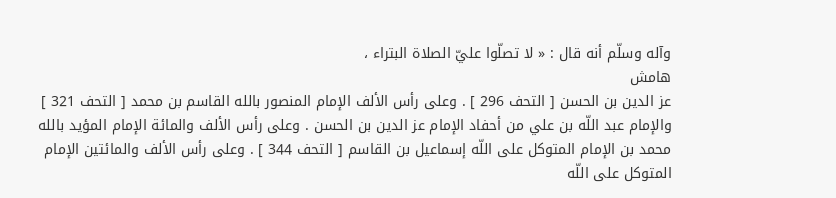وآله وسلّم أنه قال : « لا تصلّوا عليّ الصلاة البتراء ،
هامش
عز الدين بن الحسن [ التحف 296 ] . وعلى رأس الألف الإمام المنصور بالله القاسم بن محمد [ التحف 321 ] والإمام عبد اللّه بن علي من أحفاد الإمام عز الدين بن الحسن . وعلى رأس الألف والمائة الإمام المؤيد بالله محمد بن الإمام المتوكل على اللّه إسماعيل بن القاسم [ التحف 344 ] . وعلى رأس الألف والمائتين الإمام المتوكل على اللّه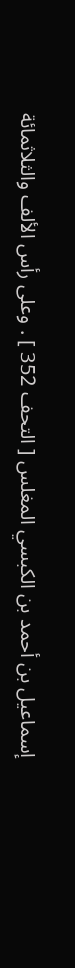إسماعيل بن أحمد بن الكبسي المغلس [ التحف 352 ] . وعلى رأس الألف والثلاثمائة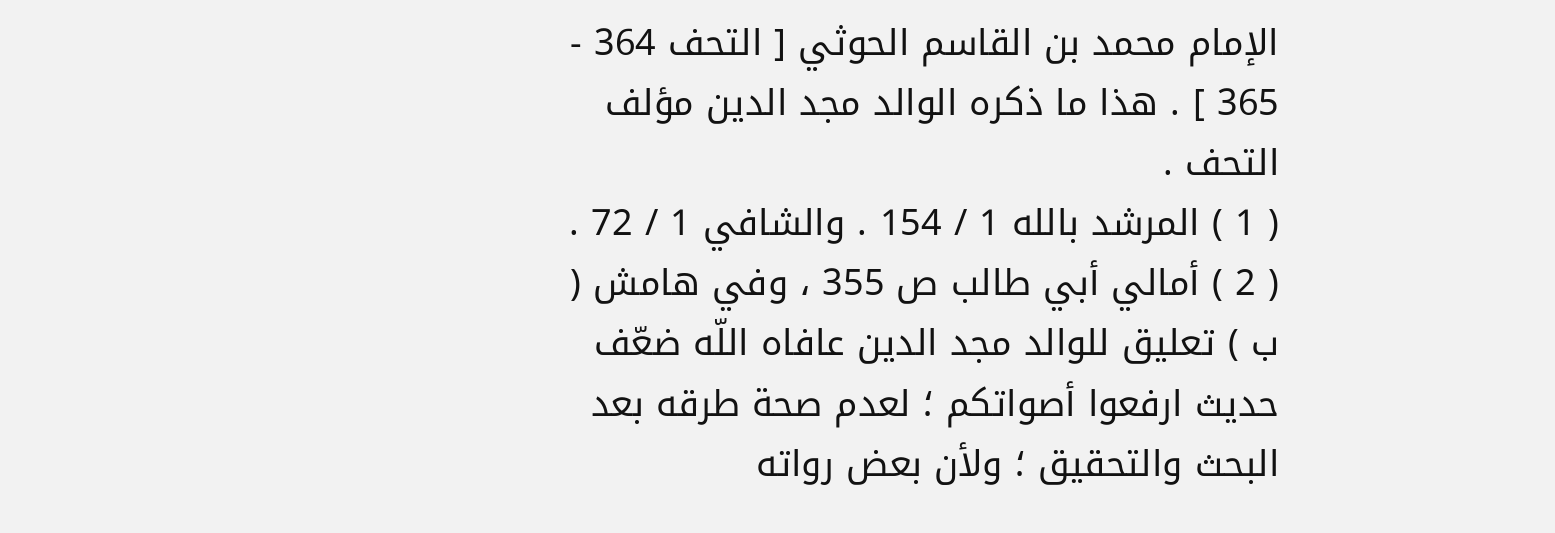الإمام محمد بن القاسم الحوثي [ التحف 364 - 365 ] . هذا ما ذكره الوالد مجد الدين مؤلف التحف .
( 1 ) المرشد بالله 1 / 154 . والشافي 1 / 72 .
( 2 ) أمالي أبي طالب ص 355 ، وفي هامش ( ب ) تعليق للوالد مجد الدين عافاه اللّه ضعّف حديث ارفعوا أصواتكم ؛ لعدم صحة طرقه بعد البحث والتحقيق ؛ ولأن بعض رواته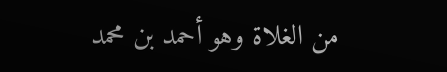من الغلاة وهو أحمد بن محمد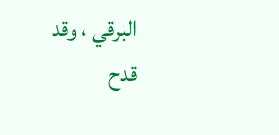البرقي ، وقد قدح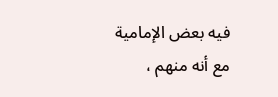فيه بعض الإمامية مع أنه منهم ،